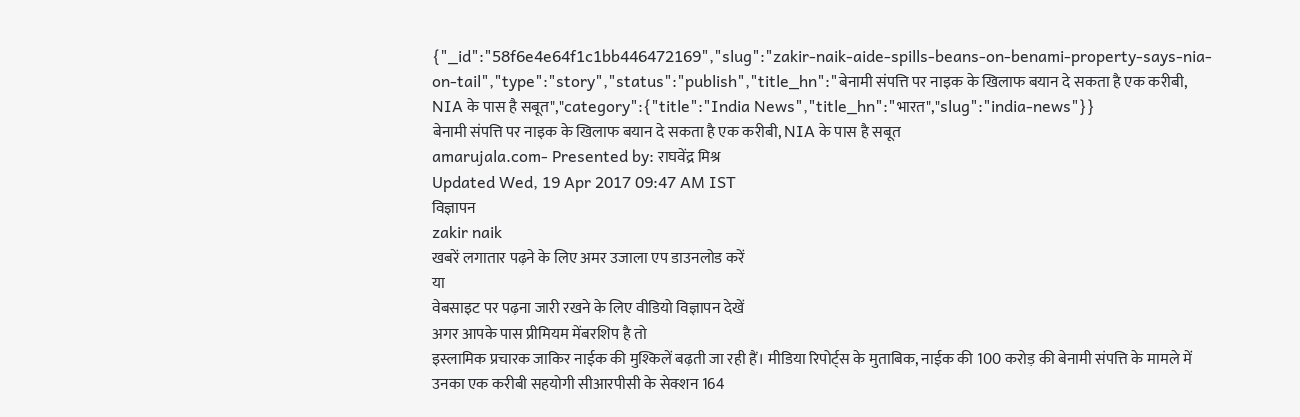{"_id":"58f6e4e64f1c1bb446472169","slug":"zakir-naik-aide-spills-beans-on-benami-property-says-nia-on-tail","type":"story","status":"publish","title_hn":"बेनामी संपत्ति पर नाइक के खिलाफ बयान दे सकता है एक करीबी, NIA के पास है सबूत","category":{"title":"India News","title_hn":"भारत","slug":"india-news"}}
बेनामी संपत्ति पर नाइक के खिलाफ बयान दे सकता है एक करीबी, NIA के पास है सबूत
amarujala.com- Presented by: राघवेंद्र मिश्र
Updated Wed, 19 Apr 2017 09:47 AM IST
विज्ञापन
zakir naik
खबरें लगातार पढ़ने के लिए अमर उजाला एप डाउनलोड करें
या
वेबसाइट पर पढ़ना जारी रखने के लिए वीडियो विज्ञापन देखें
अगर आपके पास प्रीमियम मेंबरशिप है तो
इस्लामिक प्रचारक जाकिर नाईक की मुश्किलें बढ़ती जा रही हैं। मीडिया रिपोर्ट्स के मुताबिक, नाईक की 100 करोड़ की बेनामी संपत्ति के मामले में उनका एक करीबी सहयोगी सीआरपीसी के सेक्शन 164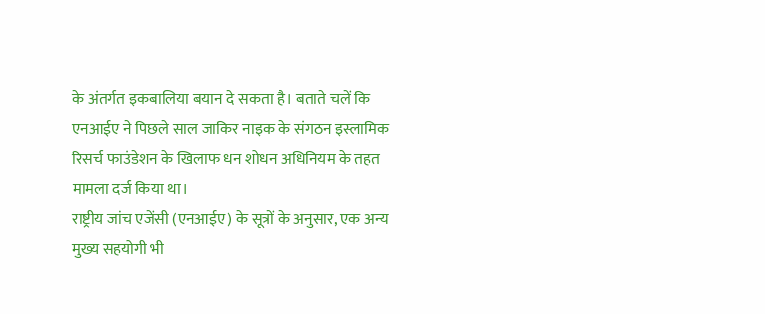के अंतर्गत इकबालिया बयान दे सकता है। बताते चलें कि एनआईए ने पिछले साल जाकिर नाइक के संगठन इस्लामिक रिसर्च फाउंडेशन के खिलाफ धन शोधन अधिनियम के तहत मामला दर्ज किया था।
राष्ट्रीय जांच एजेंसी (एनआईए) के सूत्रों के अनुसार, एक अन्य मुख्य सहयोगी भी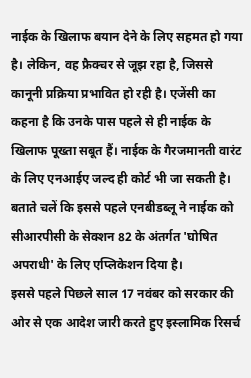नाईक के खिलाफ बयान देने के लिए सहमत हो गया है। लेकिन, वह फ्रैक्चर से जूझ रहा है, जिससे कानूनी प्रक्रिया प्रभावित हो रही है। एजेंसी का कहना है कि उनके पास पहले से ही नाईक के खिलाफ पूख्ता सबूत हैं। नाईक के गैरजमानती वारंट के लिए एनआईए जल्द ही कोर्ट भी जा सकती है।
बताते चलें कि इससे पहले एनबीडब्लू ने नाईक को सीआरपीसी के सेक्शन 82 के अंतर्गत 'घोषित अपराधी' के लिए एप्लिकेशन दिया है।
इससे पहले पिछले साल 17 नवंबर को सरकार की ओर से एक आदेश जारी करते हुए इस्लामिक रिसर्च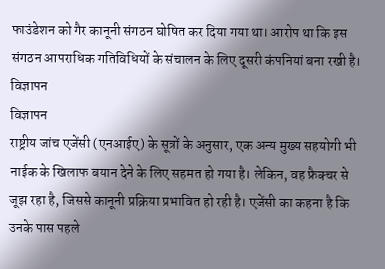फाउंडेशन को गैर कानूनी संगठन घोषित कर दिया गया था। आरोप था कि इस संगठन आपराधिक गतिविधियों के संचालन के लिए दूसरी कंपनियां बना रखी है।
विज्ञापन
विज्ञापन
राष्ट्रीय जांच एजेंसी (एनआईए) के सूत्रों के अनुसार, एक अन्य मुख्य सहयोगी भी नाईक के खिलाफ बयान देने के लिए सहमत हो गया है। लेकिन, वह फ्रैक्चर से जूझ रहा है, जिससे कानूनी प्रक्रिया प्रभावित हो रही है। एजेंसी का कहना है कि उनके पास पहले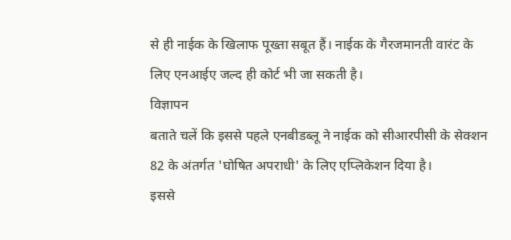से ही नाईक के खिलाफ पूख्ता सबूत हैं। नाईक के गैरजमानती वारंट के लिए एनआईए जल्द ही कोर्ट भी जा सकती है।
विज्ञापन
बताते चलें कि इससे पहले एनबीडब्लू ने नाईक को सीआरपीसी के सेक्शन 82 के अंतर्गत 'घोषित अपराधी' के लिए एप्लिकेशन दिया है।
इससे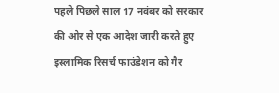पहले पिछले साल 17 नवंबर को सरकार की ओर से एक आदेश जारी करते हुए इस्लामिक रिसर्च फाउंडेशन को गैर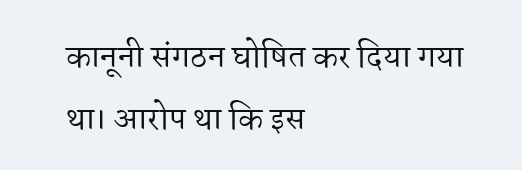कानूनी संगठन घोषित कर दिया गया था। आरोप था कि इस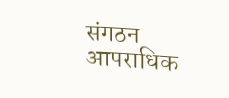संगठन आपराधिक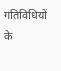गतिविधियों के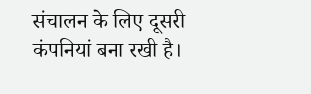संचालन के लिए दूसरी कंपनियां बना रखी है।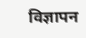विज्ञापन